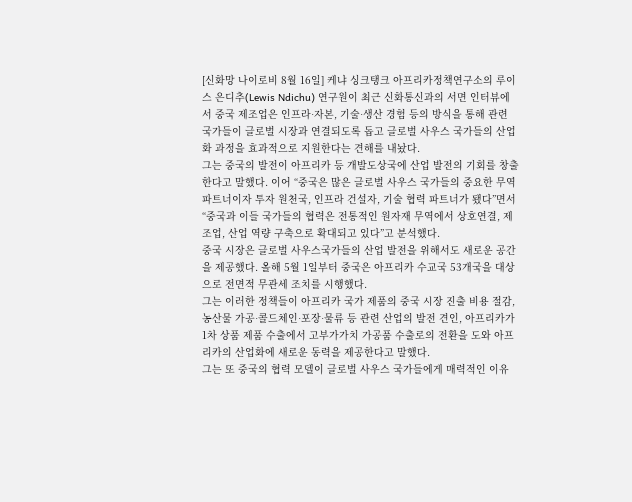[신화망 나이로비 8월 16일] 케냐 싱크탱크 아프리카정책연구소의 루이스 은디추(Lewis Ndichu) 연구원이 최근 신화통신과의 서면 인터뷰에서 중국 제조업은 인프라∙자본, 기술∙생산 경험 등의 방식을 통해 관련 국가들이 글로벌 시장과 연결되도록 돕고 글로벌 사우스 국가들의 산업화 과정을 효과적으로 지원한다는 견해를 내놨다.
그는 중국의 발전이 아프리카 등 개발도상국에 산업 발전의 기회를 창출한다고 말했다. 이어 “중국은 많은 글로벌 사우스 국가들의 중요한 무역 파트너이자 투자 원천국, 인프라 건설자, 기술 협력 파트너가 됐다”면서 “중국과 이들 국가들의 협력은 전통적인 원자재 무역에서 상호연결, 제조업, 산업 역량 구축으로 확대되고 있다”고 분석했다.
중국 시장은 글로벌 사우스국가들의 산업 발전을 위해서도 새로운 공간을 제공했다. 올해 5월 1일부터 중국은 아프리카 수교국 53개국을 대상으로 전면적 무관세 조치를 시행했다.
그는 이러한 정책들이 아프리카 국가 제품의 중국 시장 진출 비용 절감, 농산물 가공∙콜드체인∙포장∙물류 등 관련 산업의 발전 견인, 아프리카가 1차 상품 제품 수출에서 고부가가치 가공품 수출로의 전환을 도와 아프리카의 산업화에 새로운 동력을 제공한다고 말했다.
그는 또 중국의 협력 모델이 글로벌 사우스 국가들에게 매력적인 이유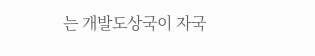는 개발도상국이 자국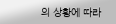의 상황에 따라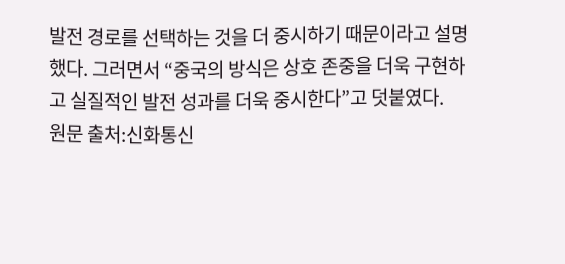발전 경로를 선택하는 것을 더 중시하기 때문이라고 설명했다. 그러면서 “중국의 방식은 상호 존중을 더욱 구현하고 실질적인 발전 성과를 더욱 중시한다”고 덧붙였다.
원문 출처:신화통신